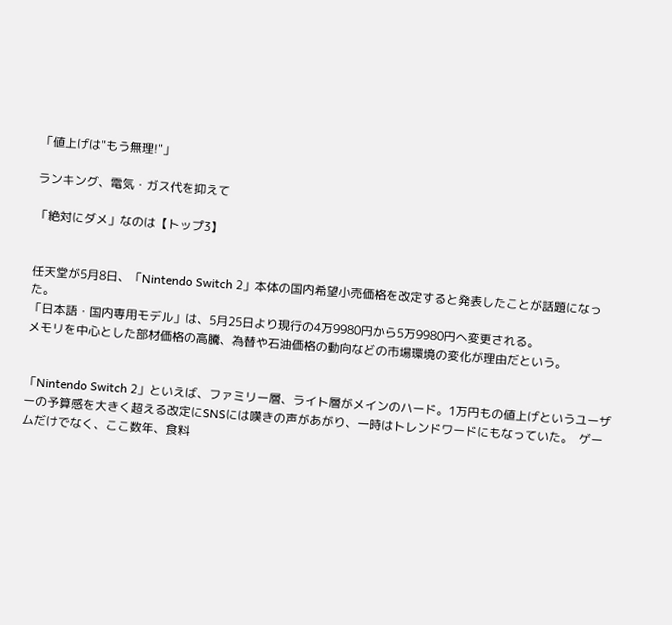「値上げは"もう無理!"」

ランキング、電気・ガス代を抑えて

「絶対にダメ」なのは【トップ3】


任天堂が5月8日、「Nintendo Switch 2」本体の国内希望小売価格を改定すると発表したことが話題になった。
「日本語・国内専用モデル」は、5月25日より現行の4万9980円から5万9980円へ変更される。
メモリを中心とした部材価格の高騰、為替や石油価格の動向などの市場環境の変化が理由だという。


「Nintendo Switch 2」といえば、ファミリー層、ライト層がメインのハード。1万円もの値上げというユーザーの予算感を大きく超える改定にSNSには嘆きの声があがり、一時はトレンドワードにもなっていた。  ゲームだけでなく、ここ数年、食料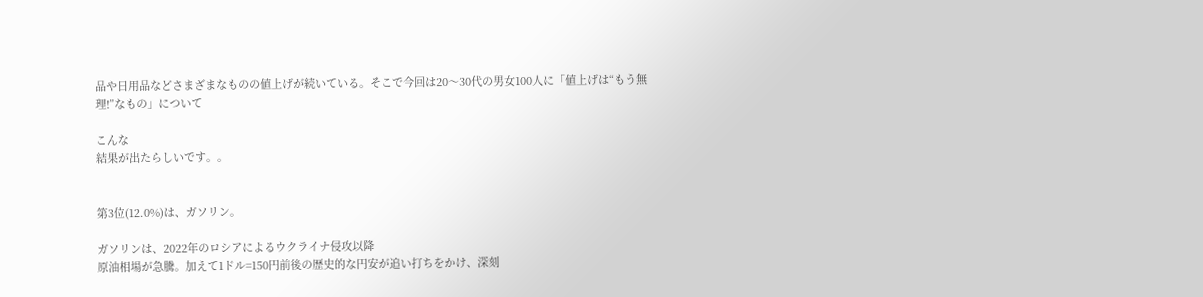品や日用品などさまざまなものの値上げが続いている。そこで今回は20〜30代の男女100人に「値上げは“もう無理!”なもの」について

こんな
結果が出たらしいです。。


第3位(12.0%)は、ガソリン。

ガソリンは、2022年のロシアによるウクライナ侵攻以降
原油相場が急騰。加えて1ドル=150円前後の歴史的な円安が追い打ちをかけ、深刻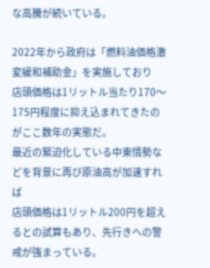な高騰が続いている。

2022年から政府は「燃料油価格激変緩和補助金」を実施しており
店頭価格は1リットル当たり170〜175円程度に抑え込まれてきたのがここ数年の実態だ。
最近の緊迫化している中東情勢などを背景に再び原油高が加速すれば
店頭価格は1リットル200円を超えるとの試算もあり、先行きへの警戒が強まっている。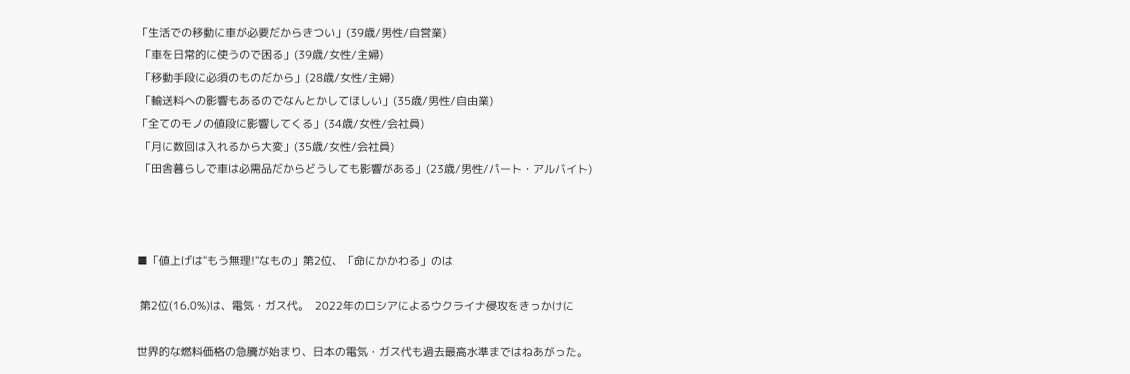「生活での移動に車が必要だからきつい」(39歳/男性/自営業)
 「車を日常的に使うので困る」(39歳/女性/主婦)
 「移動手段に必須のものだから」(28歳/女性/主婦)
 「輸送料への影響もあるのでなんとかしてほしい」(35歳/男性/自由業)
「全てのモノの値段に影響してくる」(34歳/女性/会社員)
 「月に数回は入れるから大変」(35歳/女性/会社員)
 「田舎暮らしで車は必需品だからどうしても影響がある」(23歳/男性/パート・アルバイト)



■「値上げは"もう無理!"なもの」第2位、「命にかかわる」のは

 第2位(16.0%)は、電気・ガス代。  2022年のロシアによるウクライナ侵攻をきっかけに

世界的な燃料価格の急騰が始まり、日本の電気・ガス代も過去最高水準まではねあがった。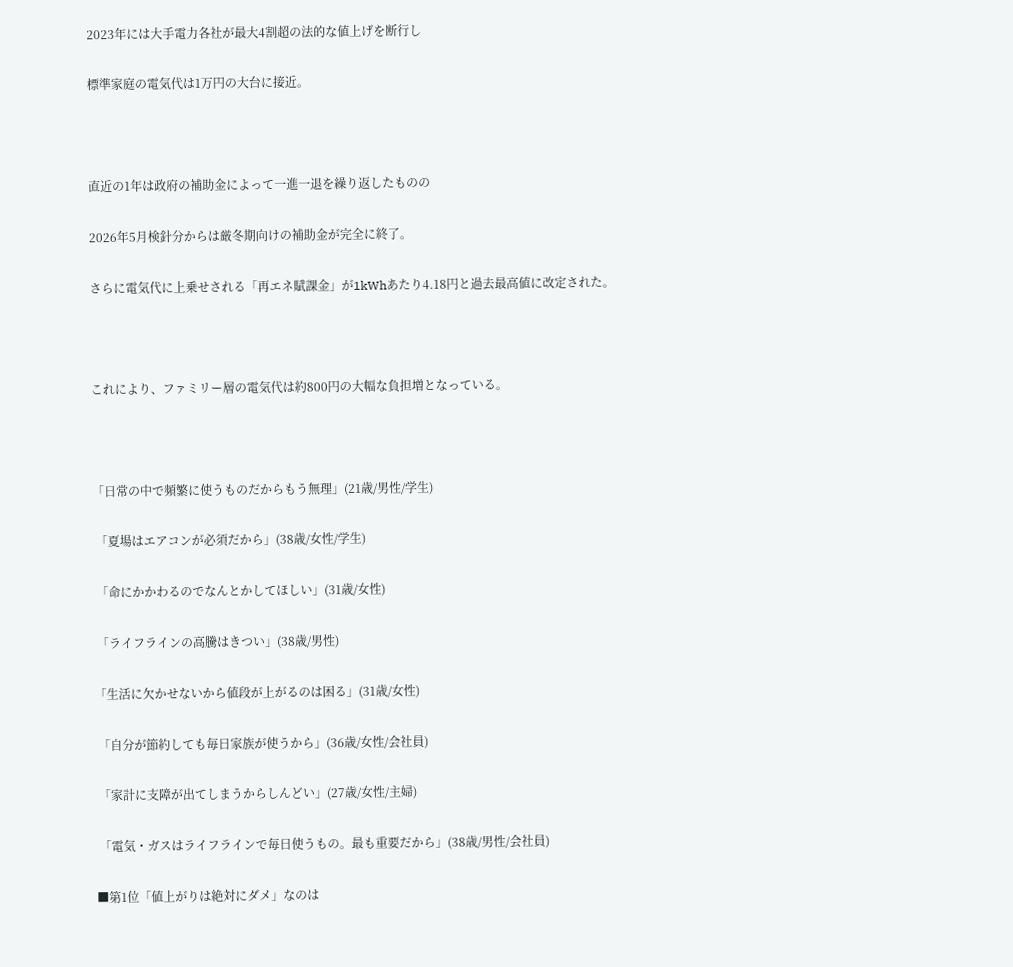2023年には大手電力各社が最大4割超の法的な値上げを断行し

標準家庭の電気代は1万円の大台に接近。



直近の1年は政府の補助金によって一進一退を繰り返したものの

2026年5月検針分からは厳冬期向けの補助金が完全に終了。

さらに電気代に上乗せされる「再エネ賦課金」が1kWhあたり4.18円と過去最高値に改定された。



これにより、ファミリー層の電気代は約800円の大幅な負担増となっている。



「日常の中で頻繁に使うものだからもう無理」(21歳/男性/学生)

 「夏場はエアコンが必須だから」(38歳/女性/学生)

 「命にかかわるのでなんとかしてほしい」(31歳/女性)

 「ライフラインの高騰はきつい」(38歳/男性)

「生活に欠かせないから値段が上がるのは困る」(31歳/女性)

 「自分が節約しても毎日家族が使うから」(36歳/女性/会社員)

 「家計に支障が出てしまうからしんどい」(27歳/女性/主婦)

 「電気・ガスはライフラインで毎日使うもの。最も重要だから」(38歳/男性/会社員)

■第1位「値上がりは絶対にダメ」なのは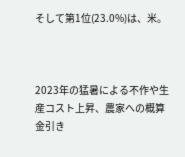そして第1位(23.0%)は、米。



2023年の猛暑による不作や生産コスト上昇、農家への概算金引き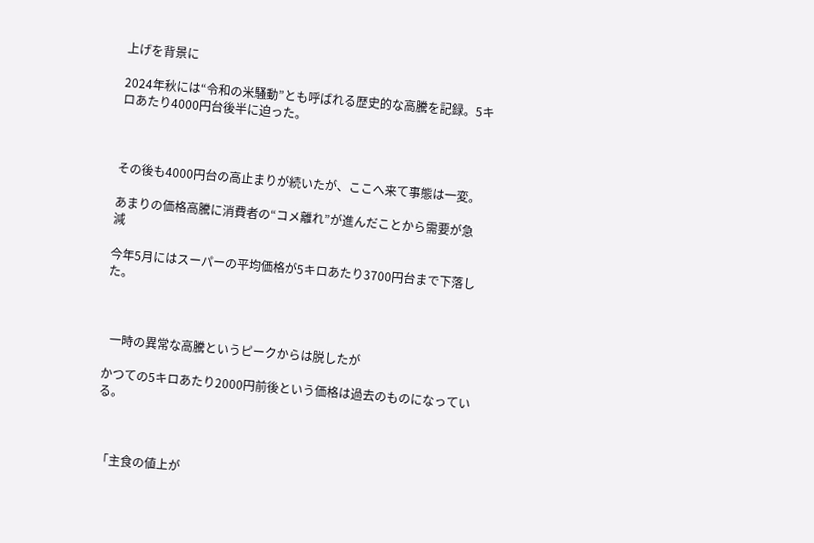上げを背景に

2024年秋には“令和の米騒動”とも呼ばれる歴史的な高騰を記録。5キロあたり4000円台後半に迫った。



その後も4000円台の高止まりが続いたが、ここへ来て事態は一変。

あまりの価格高騰に消費者の“コメ離れ”が進んだことから需要が急減

今年5月にはスーパーの平均価格が5キロあたり3700円台まで下落した。



  一時の異常な高騰というピークからは脱したが

かつての5キロあたり2000円前後という価格は過去のものになっている。



 「主食の値上が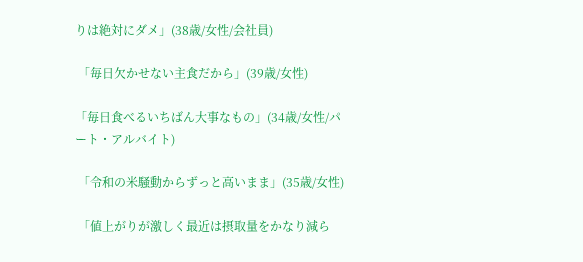りは絶対にダメ」(38歳/女性/会社員)

 「毎日欠かせない主食だから」(39歳/女性)

「毎日食べるいちばん大事なもの」(34歳/女性/パート・アルバイト)

 「令和の米騒動からずっと高いまま」(35歳/女性)

 「値上がりが激しく最近は摂取量をかなり減ら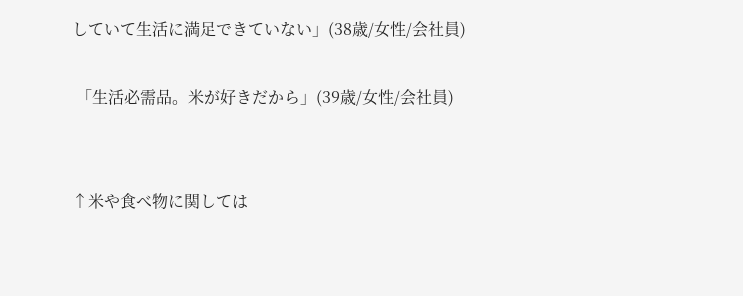していて生活に満足できていない」(38歳/女性/会社員)

 「生活必需品。米が好きだから」(39歳/女性/会社員)


↑米や食べ物に関しては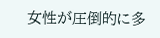女性が圧倒的に多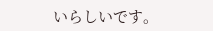いらしいです。